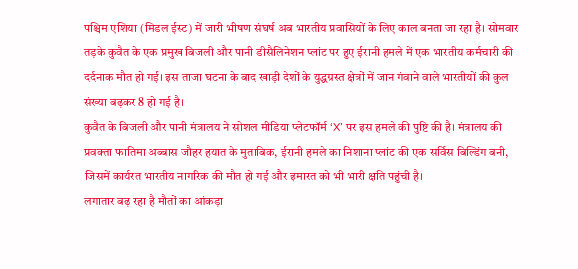पश्चिम एशिया (मिडल ईस्ट) में जारी भीषण संघर्ष अब भारतीय प्रवासियों के लिए काल बनता जा रहा है। सोमवार तड़के कुवैत के एक प्रमुख बिजली और पानी डीसैलिनेशन प्लांट पर हुए ईरानी हमले में एक भारतीय कर्मचारी की दर्दनाक मौत हो गई। इस ताजा घटना के बाद खाड़ी देशों के युद्धग्रस्त क्षेत्रों में जान गंवाने वाले भारतीयों की कुल संख्या बढ़कर 8 हो गई है।
कुवैत के बिजली और पानी मंत्रालय ने सोशल मीडिया प्लेटफॉर्म ‘X’ पर इस हमले की पुष्टि की है। मंत्रालय की प्रवक्ता फातिमा अब्बास जौहर हयात के मुताबिक, ईरानी हमले का निशाना प्लांट की एक सर्विस बिल्डिंग बनी, जिसमें कार्यरत भारतीय नागरिक की मौत हो गई और इमारत को भी भारी क्षति पहुंची है।
लगातार बढ़ रहा है मौतों का आंकड़ा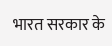भारत सरकार के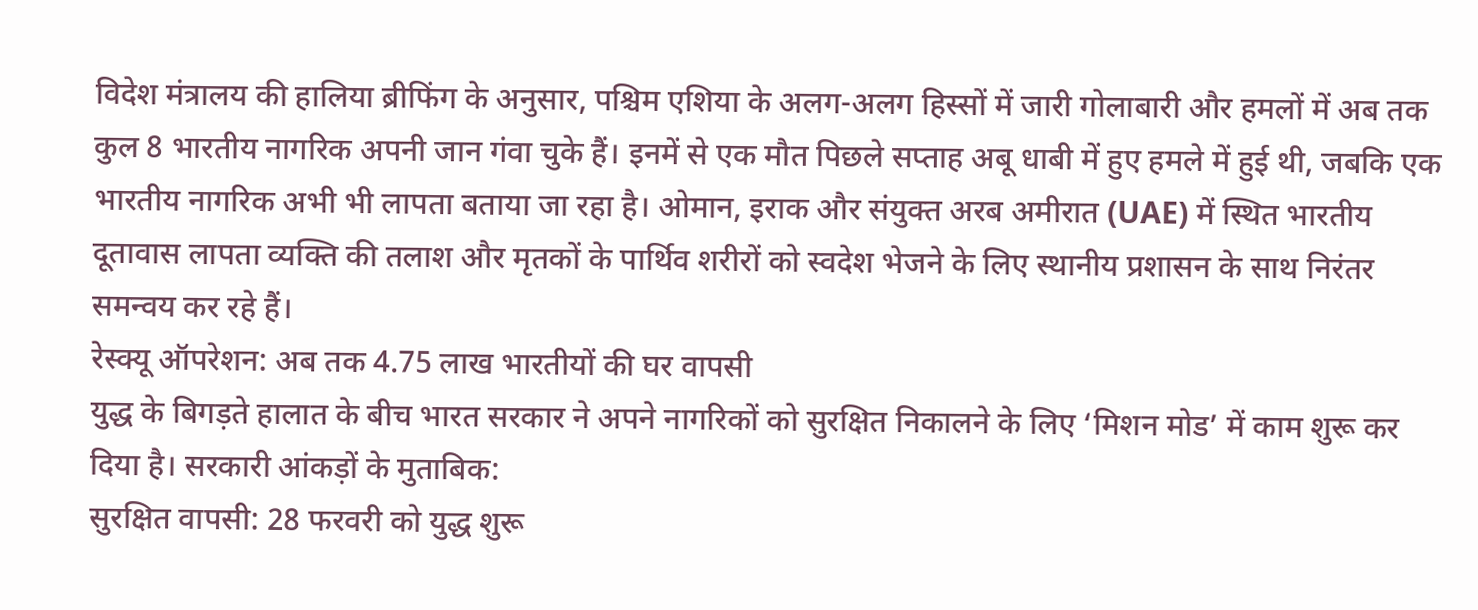विदेश मंत्रालय की हालिया ब्रीफिंग के अनुसार, पश्चिम एशिया के अलग-अलग हिस्सों में जारी गोलाबारी और हमलों में अब तक कुल 8 भारतीय नागरिक अपनी जान गंवा चुके हैं। इनमें से एक मौत पिछले सप्ताह अबू धाबी में हुए हमले में हुई थी, जबकि एक भारतीय नागरिक अभी भी लापता बताया जा रहा है। ओमान, इराक और संयुक्त अरब अमीरात (UAE) में स्थित भारतीय दूतावास लापता व्यक्ति की तलाश और मृतकों के पार्थिव शरीरों को स्वदेश भेजने के लिए स्थानीय प्रशासन के साथ निरंतर समन्वय कर रहे हैं।
रेस्क्यू ऑपरेशन: अब तक 4.75 लाख भारतीयों की घर वापसी
युद्ध के बिगड़ते हालात के बीच भारत सरकार ने अपने नागरिकों को सुरक्षित निकालने के लिए ‘मिशन मोड’ में काम शुरू कर दिया है। सरकारी आंकड़ों के मुताबिक:
सुरक्षित वापसी: 28 फरवरी को युद्ध शुरू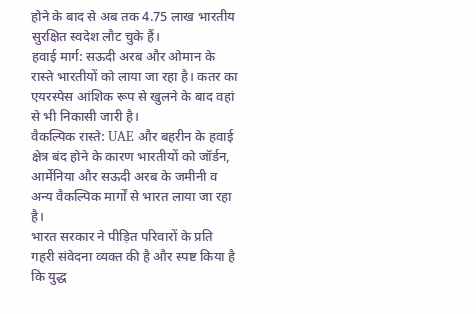होने के बाद से अब तक 4.75 लाख भारतीय सुरक्षित स्वदेश लौट चुके हैं।
हवाई मार्ग: सऊदी अरब और ओमान के रास्ते भारतीयों को लाया जा रहा है। कतर का एयरस्पेस आंशिक रूप से खुलने के बाद वहां से भी निकासी जारी है।
वैकल्पिक रास्ते: UAE और बहरीन के हवाई क्षेत्र बंद होने के कारण भारतीयों को जॉर्डन, आर्मेनिया और सऊदी अरब के जमीनी व अन्य वैकल्पिक मार्गों से भारत लाया जा रहा है।
भारत सरकार ने पीड़ित परिवारों के प्रति गहरी संवेदना व्यक्त की है और स्पष्ट किया है कि युद्ध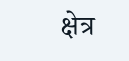क्षेत्र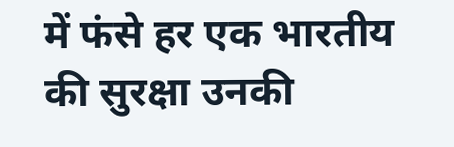में फंसे हर एक भारतीय की सुरक्षा उनकी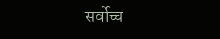सर्वोच्च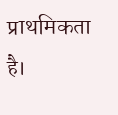प्राथमिकता है।